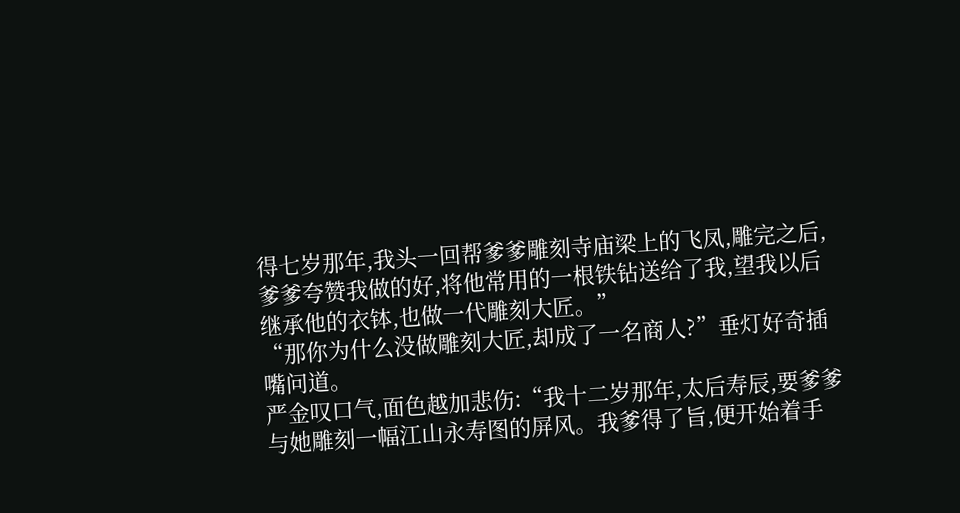得七岁那年,我头一回帮爹爹雕刻寺庙梁上的飞凤,雕完之后,爹爹夸赞我做的好,将他常用的一根铁钻送给了我,望我以后继承他的衣钵,也做一代雕刻大匠。”
“那你为什么没做雕刻大匠,却成了一名商人?”垂灯好奇插嘴问道。
严金叹口气,面色越加悲伤:“我十二岁那年,太后寿辰,要爹爹与她雕刻一幅江山永寿图的屏风。我爹得了旨,便开始着手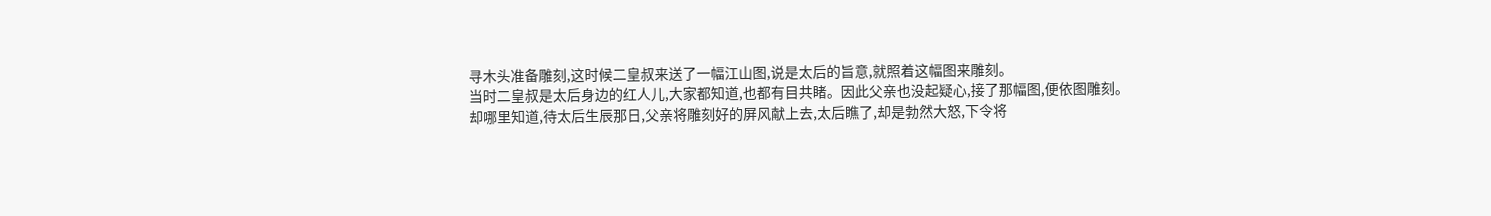寻木头准备雕刻,这时候二皇叔来送了一幅江山图,说是太后的旨意,就照着这幅图来雕刻。
当时二皇叔是太后身边的红人儿,大家都知道,也都有目共睹。因此父亲也没起疑心,接了那幅图,便依图雕刻。
却哪里知道,待太后生辰那日,父亲将雕刻好的屏风献上去,太后瞧了,却是勃然大怒,下令将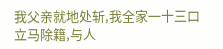我父亲就地处斩,我全家一十三口立马除籍,与人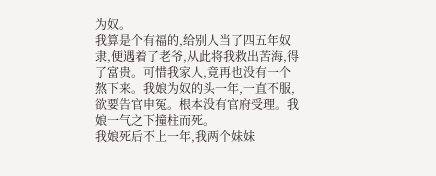为奴。
我算是个有福的,给别人当了四五年奴隶,便遇着了老爷,从此将我救出苦海,得了富贵。可惜我家人,竟再也没有一个熬下来。我娘为奴的头一年,一直不服,欲要告官申冤。根本没有官府受理。我娘一气之下撞柱而死。
我娘死后不上一年,我两个妹妹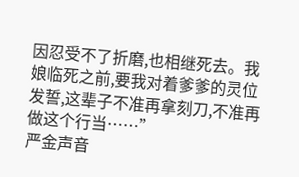因忍受不了折磨,也相继死去。我娘临死之前,要我对着爹爹的灵位发誓,这辈子不准再拿刻刀,不准再做这个行当……”
严金声音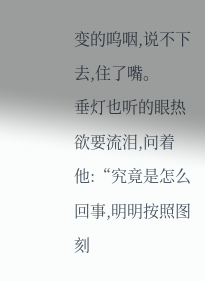变的呜咽,说不下去,住了嘴。
垂灯也听的眼热欲要流泪,问着他:“究竟是怎么回事,明明按照图刻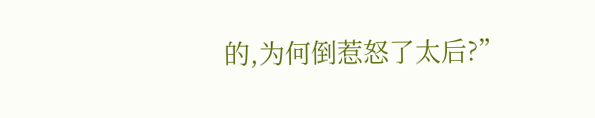的,为何倒惹怒了太后?”